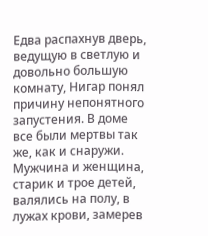Едва распахнув дверь, ведущую в светлую и довольно большую комнату, Нигар понял причину непонятного запустения. В доме все были мертвы так же, как и снаружи. Мужчина и женщина, старик и трое детей, валялись на полу, в лужах крови, замерев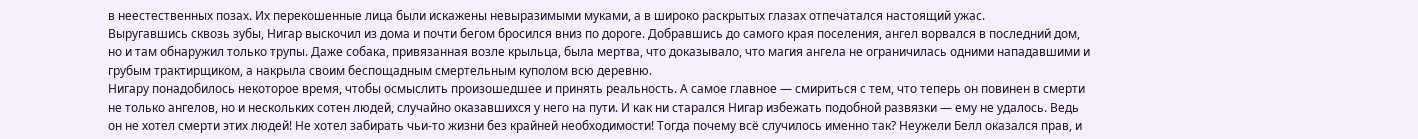в неестественных позах. Их перекошенные лица были искажены невыразимыми муками, а в широко раскрытых глазах отпечатался настоящий ужас.
Выругавшись сквозь зубы, Нигар выскочил из дома и почти бегом бросился вниз по дороге. Добравшись до самого края поселения, ангел ворвался в последний дом, но и там обнаружил только трупы. Даже собака, привязанная возле крыльца, была мертва, что доказывало, что магия ангела не ограничилась одними нападавшими и грубым трактирщиком, а накрыла своим беспощадным смертельным куполом всю деревню.
Нигару понадобилось некоторое время, чтобы осмыслить произошедшее и принять реальность. А самое главное — смириться с тем, что теперь он повинен в смерти не только ангелов, но и нескольких сотен людей, случайно оказавшихся у него на пути. И как ни старался Нигар избежать подобной развязки — ему не удалось. Ведь он не хотел смерти этих людей! Не хотел забирать чьи-то жизни без крайней необходимости! Тогда почему всё случилось именно так? Неужели Белл оказался прав, и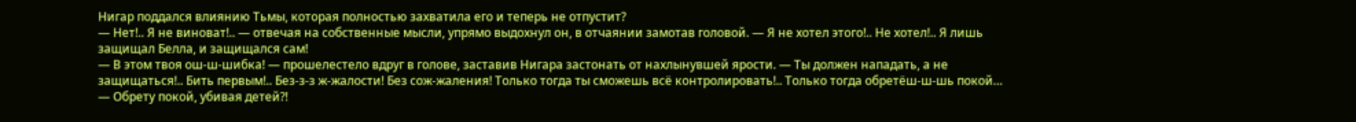Нигар поддался влиянию Тьмы, которая полностью захватила его и теперь не отпустит?
— Нет!.. Я не виноват!.. — отвечая на собственные мысли, упрямо выдохнул он, в отчаянии замотав головой. — Я не хотел этого!.. Не хотел!.. Я лишь защищал Белла, и защищался сам!
— В этом твоя ош-ш-шибка! — прошелестело вдруг в голове, заставив Нигара застонать от нахлынувшей ярости. — Ты должен нападать, а не защищаться!.. Бить первым!.. Без-з-з ж-жалости! Без сож-жаления! Только тогда ты сможешь всё контролировать!.. Только тогда обретёш-ш-шь покой…
— Обрету покой, убивая детей?!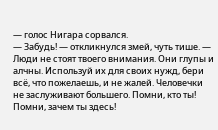— голос Нигара сорвался.
— Забудь! — откликнулся змей, чуть тише. — Люди не стоят твоего внимания. Они глупы и алчны. Используй их для своих нужд, бери всё, что пожелаешь, и не жалей. Человечки не заслуживают большего. Помни, кто ты! Помни, зачем ты здесь!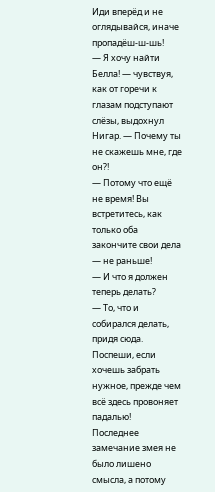Иди вперёд и не оглядывайся, иначе пропадёш-ш-шь!
— Я хочу найти Белла! — чувствуя, как от горечи к глазам подступают слёзы, выдохнул Нигар. — Почему ты не скажешь мне, где он?!
— Потому что ещё не время! Вы встретитесь, как только оба закончите свои дела — не раньше!
— И что я должен теперь делать?
— То, что и собирался делать, придя сюда. Поспеши, если хочешь забрать нужное, прежде чем всё здесь провоняет падалью!
Последнее замечание змея не было лишено смысла, а потому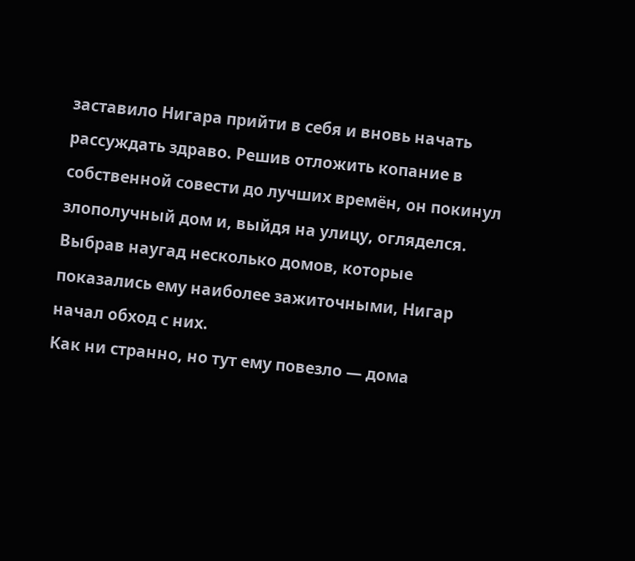заставило Нигара прийти в себя и вновь начать рассуждать здраво. Решив отложить копание в собственной совести до лучших времён, он покинул злополучный дом и, выйдя на улицу, огляделся. Выбрав наугад несколько домов, которые показались ему наиболее зажиточными, Нигар начал обход с них.
Как ни странно, но тут ему повезло — дома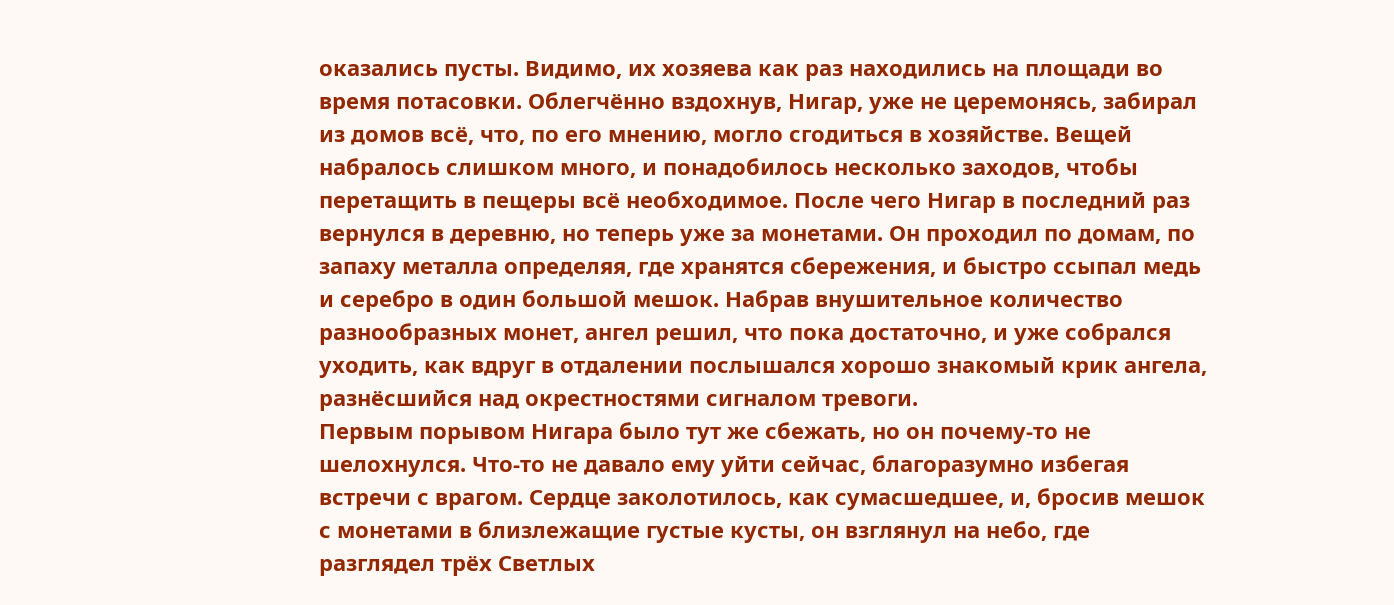оказались пусты. Видимо, их хозяева как раз находились на площади во время потасовки. Облегчённо вздохнув, Нигар, уже не церемонясь, забирал из домов всё, что, по его мнению, могло сгодиться в хозяйстве. Вещей набралось слишком много, и понадобилось несколько заходов, чтобы перетащить в пещеры всё необходимое. После чего Нигар в последний раз вернулся в деревню, но теперь уже за монетами. Он проходил по домам, по запаху металла определяя, где хранятся сбережения, и быстро ссыпал медь и серебро в один большой мешок. Набрав внушительное количество разнообразных монет, ангел решил, что пока достаточно, и уже собрался уходить, как вдруг в отдалении послышался хорошо знакомый крик ангела, разнёсшийся над окрестностями сигналом тревоги.
Первым порывом Нигара было тут же сбежать, но он почему-то не шелохнулся. Что-то не давало ему уйти сейчас, благоразумно избегая встречи с врагом. Сердце заколотилось, как сумасшедшее, и, бросив мешок с монетами в близлежащие густые кусты, он взглянул на небо, где разглядел трёх Светлых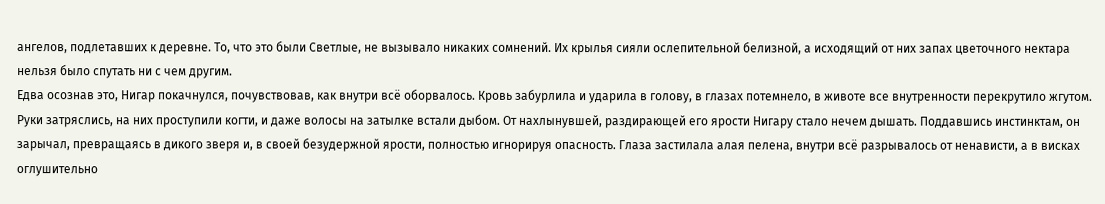ангелов, подлетавших к деревне. То, что это были Светлые, не вызывало никаких сомнений. Их крылья сияли ослепительной белизной, а исходящий от них запах цветочного нектара нельзя было спутать ни с чем другим.
Едва осознав это, Нигар покачнулся, почувствовав, как внутри всё оборвалось. Кровь забурлила и ударила в голову, в глазах потемнело, в животе все внутренности перекрутило жгутом. Руки затряслись, на них проступили когти, и даже волосы на затылке встали дыбом. От нахлынувшей, раздирающей его ярости Нигару стало нечем дышать. Поддавшись инстинктам, он зарычал, превращаясь в дикого зверя и, в своей безудержной ярости, полностью игнорируя опасность. Глаза застилала алая пелена, внутри всё разрывалось от ненависти, а в висках оглушительно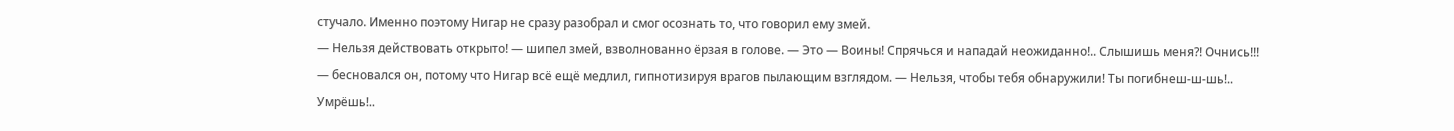стучало. Именно поэтому Нигар не сразу разобрал и смог осознать то, что говорил ему змей.
— Нельзя действовать открыто! — шипел змей, взволнованно ёрзая в голове. — Это — Воины! Спрячься и нападай неожиданно!.. Слышишь меня?! Очнись!!! — бесновался он, потому что Нигар всё ещё медлил, гипнотизируя врагов пылающим взглядом. — Нельзя, чтобы тебя обнаружили! Ты погибнеш-ш-шь!.. Умрёшь!..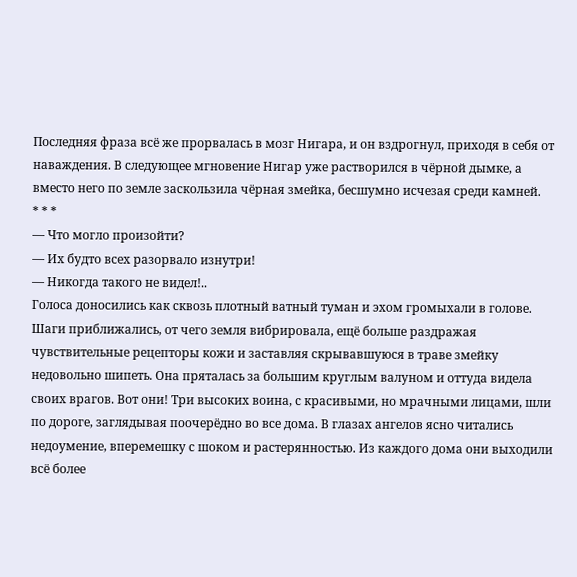Последняя фраза всё же прорвалась в мозг Нигара, и он вздрогнул, приходя в себя от наваждения. В следующее мгновение Нигар уже растворился в чёрной дымке, а вместо него по земле заскользила чёрная змейка, бесшумно исчезая среди камней.
* * *
— Что могло произойти?
— Их будто всех разорвало изнутри!
— Никогда такого не видел!..
Голоса доносились как сквозь плотный ватный туман и эхом громыхали в голове. Шаги приближались, от чего земля вибрировала, ещё больше раздражая чувствительные рецепторы кожи и заставляя скрывавшуюся в траве змейку недовольно шипеть. Она пряталась за большим круглым валуном и оттуда видела своих врагов. Вот они! Три высоких воина, с красивыми, но мрачными лицами, шли по дороге, заглядывая поочерёдно во все дома. В глазах ангелов ясно читались недоумение, вперемешку с шоком и растерянностью. Из каждого дома они выходили всё более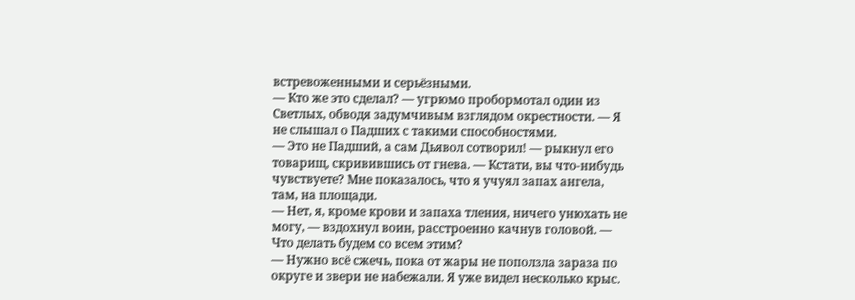встревоженными и серьёзными.
— Кто же это сделал? — угрюмо пробормотал один из Светлых, обводя задумчивым взглядом окрестности. — Я не слышал о Падших с такими способностями.
— Это не Падший, а сам Дьявол сотворил! — рыкнул его товарищ, скривившись от гнева. — Кстати, вы что-нибудь чувствуете? Мне показалось, что я учуял запах ангела, там, на площади.
— Нет, я, кроме крови и запаха тления, ничего унюхать не могу, — вздохнул воин, расстроенно качнув головой. — Что делать будем со всем этим?
— Нужно всё сжечь, пока от жары не поползла зараза по округе и звери не набежали. Я уже видел несколько крыс.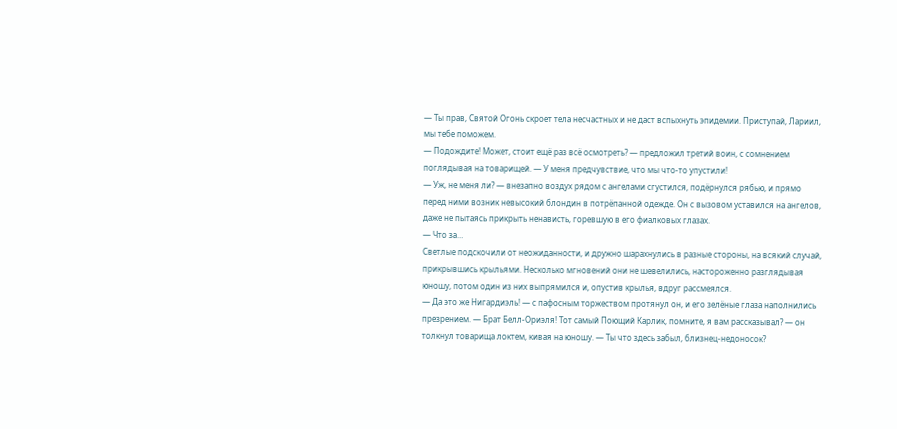— Ты прав, Святой Огонь скроет тела несчастных и не даст вспыхнуть эпидемии. Приступай, Лариил, мы тебе поможем.
— Подождите! Может, стоит ещё раз всё осмотреть? — предложил третий воин, с сомнением поглядывая на товарищей. — У меня предчувствие, что мы что-то упустили!
— Уж, не меня ли? — внезапно воздух рядом с ангелами сгустился, подёрнулся рябью, и прямо перед ними возник невысокий блондин в потрёпанной одежде. Он с вызовом уставился на ангелов, даже не пытаясь прикрыть ненависть, горевшую в его фиалковых глазах.
— Что за…
Светлые подскочили от неожиданности, и дружно шарахнулись в разные стороны, на всякий случай, прикрывшись крыльями. Несколько мгновений они не шевелились, настороженно разглядывая юношу, потом один из них выпрямился и, опустив крылья, вдруг рассмеялся.
— Да это же Нигардиэль! — с пафосным торжеством протянул он, и его зелёные глаза наполнились презрением. — Брат Белл-Ориэля! Тот самый Поющий Карлик, помните, я вам рассказывал? — он толкнул товарища локтем, кивая на юношу. — Ты что здесь забыл, близнец-недоносок?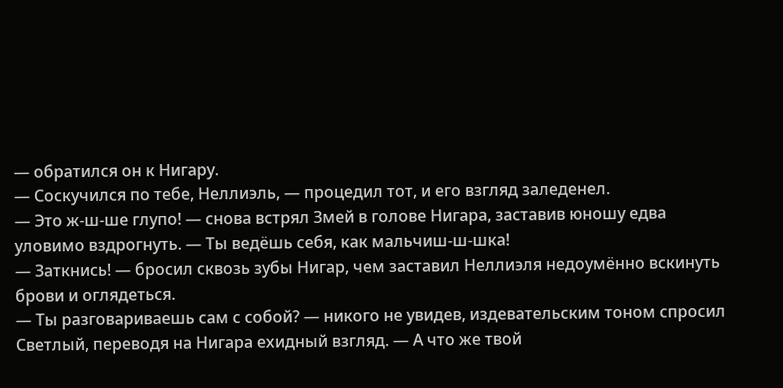— обратился он к Нигару.
— Соскучился по тебе, Неллиэль, — процедил тот, и его взгляд заледенел.
— Это ж-ш-ше глупо! — снова встрял Змей в голове Нигара, заставив юношу едва уловимо вздрогнуть. — Ты ведёшь себя, как мальчиш-ш-шка!
— Заткнись! — бросил сквозь зубы Нигар, чем заставил Неллиэля недоумённо вскинуть брови и оглядеться.
— Ты разговариваешь сам с собой? — никого не увидев, издевательским тоном спросил Светлый, переводя на Нигара ехидный взгляд. — А что же твой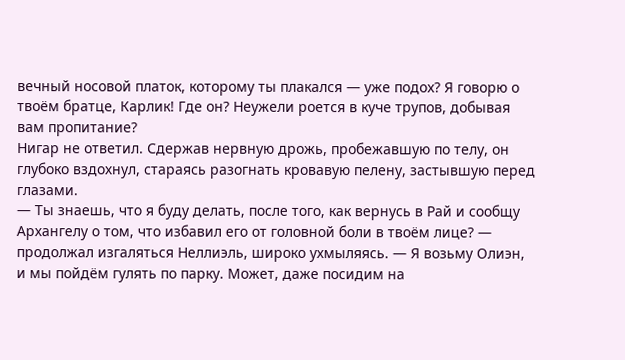вечный носовой платок, которому ты плакался — уже подох? Я говорю о твоём братце, Карлик! Где он? Неужели роется в куче трупов, добывая вам пропитание?
Нигар не ответил. Сдержав нервную дрожь, пробежавшую по телу, он глубоко вздохнул, стараясь разогнать кровавую пелену, застывшую перед глазами.
— Ты знаешь, что я буду делать, после того, как вернусь в Рай и сообщу Архангелу о том, что избавил его от головной боли в твоём лице? — продолжал изгаляться Неллиэль, широко ухмыляясь. — Я возьму Олиэн, и мы пойдём гулять по парку. Может, даже посидим на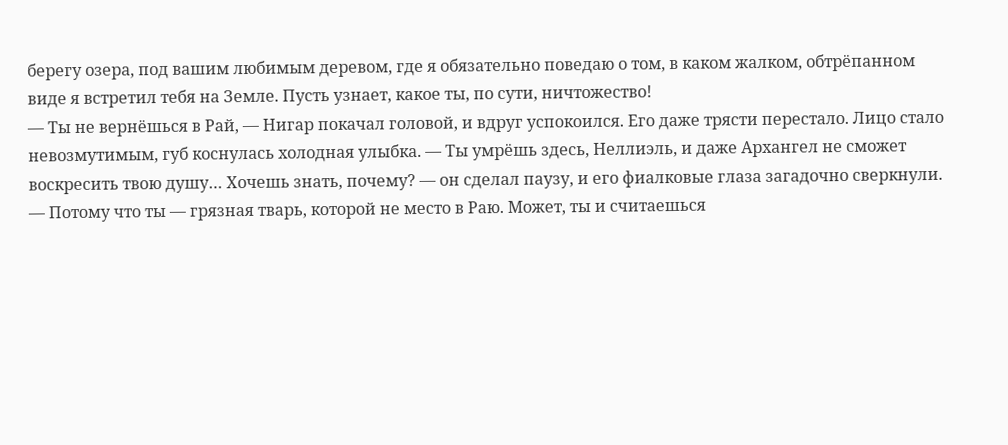берегу озера, под вашим любимым деревом, где я обязательно поведаю о том, в каком жалком, обтрёпанном виде я встретил тебя на Земле. Пусть узнает, какое ты, по сути, ничтожество!
— Ты не вернёшься в Рай, — Нигар покачал головой, и вдруг успокоился. Его даже трясти перестало. Лицо стало невозмутимым, губ коснулась холодная улыбка. — Ты умрёшь здесь, Неллиэль, и даже Архангел не сможет воскресить твою душу… Хочешь знать, почему? — он сделал паузу, и его фиалковые глаза загадочно сверкнули. — Потому что ты — грязная тварь, которой не место в Раю. Может, ты и считаешься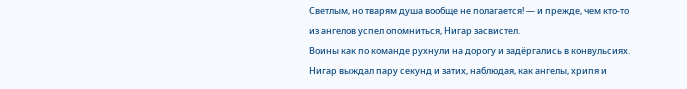Светлым, но тварям душа вообще не полагается! — и прежде, чем кто-то из ангелов успел опомниться, Нигар засвистел.
Воины как по команде рухнули на дорогу и задёргались в конвульсиях. Нигар выждал пару секунд и затих, наблюдая, как ангелы, хрипя и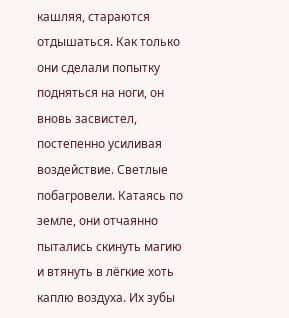кашляя, стараются отдышаться. Как только они сделали попытку подняться на ноги, он вновь засвистел, постепенно усиливая воздействие. Светлые побагровели. Катаясь по земле, они отчаянно пытались скинуть магию и втянуть в лёгкие хоть каплю воздуха. Их зубы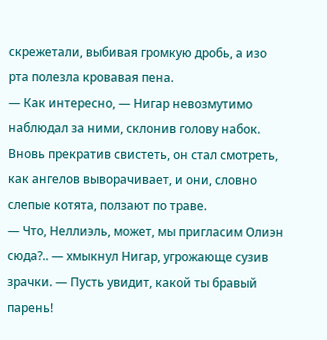скрежетали, выбивая громкую дробь, а изо рта полезла кровавая пена.
— Как интересно, — Нигар невозмутимо наблюдал за ними, склонив голову набок. Вновь прекратив свистеть, он стал смотреть, как ангелов выворачивает, и они, словно слепые котята, ползают по траве.
— Что, Неллиэль, может, мы пригласим Олиэн сюда?.. — хмыкнул Нигар, угрожающе сузив зрачки. — Пусть увидит, какой ты бравый парень!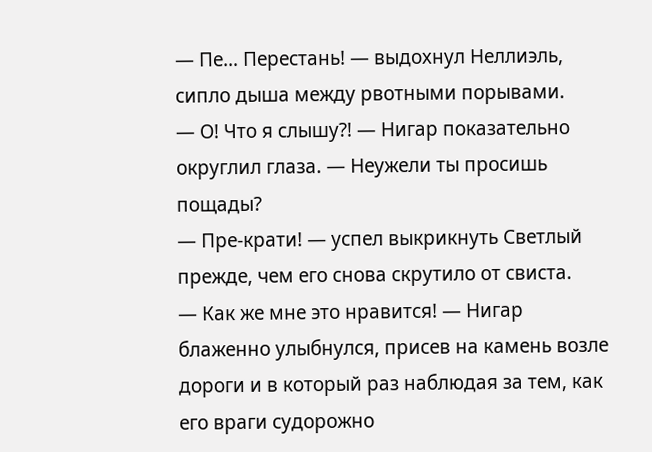— Пе… Перестань! — выдохнул Неллиэль, сипло дыша между рвотными порывами.
— О! Что я слышу?! — Нигар показательно округлил глаза. — Неужели ты просишь пощады?
— Пре-крати! — успел выкрикнуть Светлый прежде, чем его снова скрутило от свиста.
— Как же мне это нравится! — Нигар блаженно улыбнулся, присев на камень возле дороги и в который раз наблюдая за тем, как его враги судорожно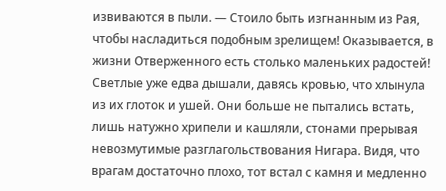извиваются в пыли. — Стоило быть изгнанным из Рая, чтобы насладиться подобным зрелищем! Оказывается, в жизни Отверженного есть столько маленьких радостей!
Светлые уже едва дышали, давясь кровью, что хлынула из их глоток и ушей. Они больше не пытались встать, лишь натужно хрипели и кашляли, стонами прерывая невозмутимые разглагольствования Нигара. Видя, что врагам достаточно плохо, тот встал с камня и медленно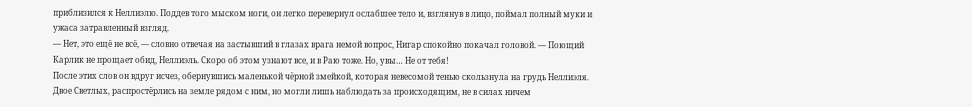приблизился к Неллиэлю. Поддев того мыском ноги, он легко перевернул ослабшее тело и, взглянув в лицо, поймал полный муки и ужаса затравленный взгляд.
— Нет, это ещё не всё, — словно отвечая на застывший в глазах врага немой вопрос, Нигар спокойно покачал головой. — Поющий Карлик не прощает обид, Неллиэль. Скоро об этом узнают все, и в Раю тоже. Но, увы… Не от тебя!
После этих слов он вдруг исчез, обернувшись маленькой чёрной змейкой, которая невесомой тенью скользнула на грудь Неллиэля. Двое Светлых, распростёрлись на земле рядом с ним, но могли лишь наблюдать за происходящим, не в силах ничем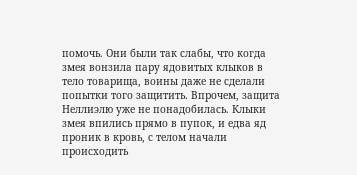помочь. Они были так слабы, что когда змея вонзила пару ядовитых клыков в тело товарища, воины даже не сделали попытки того защитить. Впрочем, защита Неллиэлю уже не понадобилась. Клыки змея впились прямо в пупок, и едва яд проник в кровь, с телом начали происходить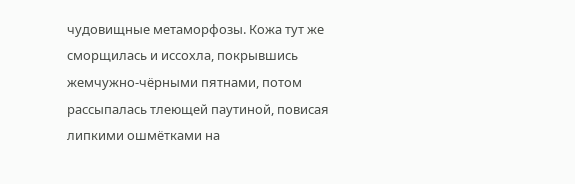чудовищные метаморфозы. Кожа тут же сморщилась и иссохла, покрывшись жемчужно-чёрными пятнами, потом рассыпалась тлеющей паутиной, повисая липкими ошмётками на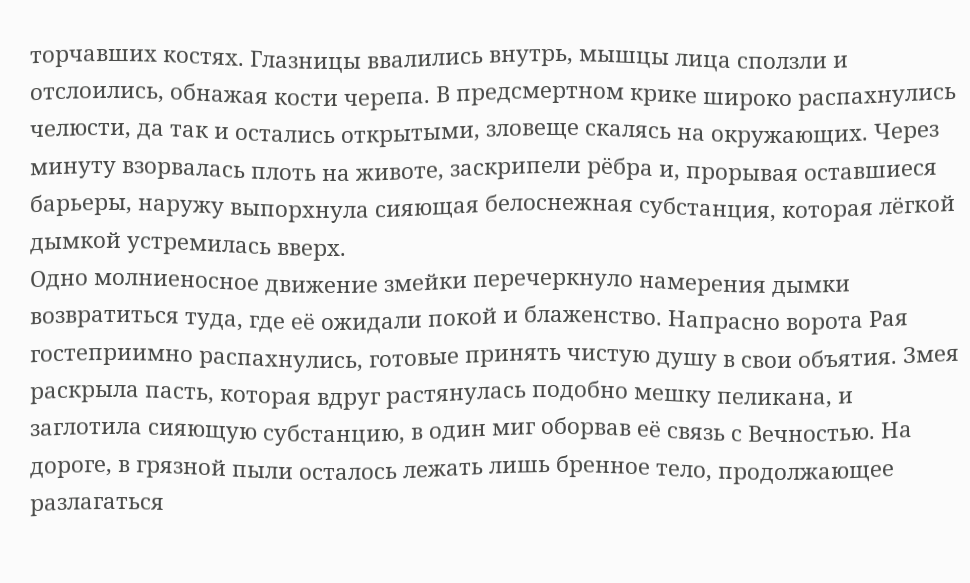торчавших костях. Глазницы ввалились внутрь, мышцы лица сползли и отслоились, обнажая кости черепа. В предсмертном крике широко распахнулись челюсти, да так и остались открытыми, зловеще скалясь на окружающих. Через минуту взорвалась плоть на животе, заскрипели рёбра и, прорывая оставшиеся барьеры, наружу выпорхнула сияющая белоснежная субстанция, которая лёгкой дымкой устремилась вверх.
Одно молниеносное движение змейки перечеркнуло намерения дымки возвратиться туда, где её ожидали покой и блаженство. Напрасно ворота Рая гостеприимно распахнулись, готовые принять чистую душу в свои объятия. Змея раскрыла пасть, которая вдруг растянулась подобно мешку пеликана, и заглотила сияющую субстанцию, в один миг оборвав её связь с Вечностью. На дороге, в грязной пыли осталось лежать лишь бренное тело, продолжающее разлагаться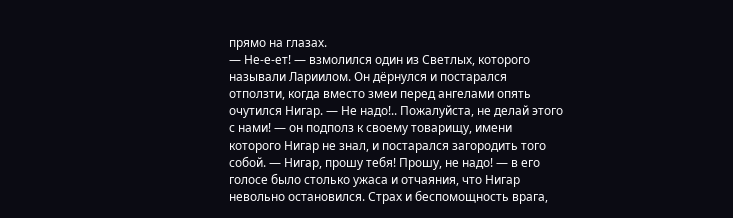прямо на глазах.
— Не-е-ет! — взмолился один из Светлых, которого называли Лариилом. Он дёрнулся и постарался отползти, когда вместо змеи перед ангелами опять очутился Нигар. — Не надо!.. Пожалуйста, не делай этого с нами! — он подполз к своему товарищу, имени которого Нигар не знал, и постарался загородить того собой. — Нигар, прошу тебя! Прошу, не надо! — в его голосе было столько ужаса и отчаяния, что Нигар невольно остановился. Страх и беспомощность врага,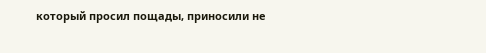который просил пощады, приносили не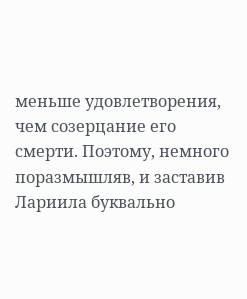меньше удовлетворения, чем созерцание его смерти. Поэтому, немного поразмышляв, и заставив Лариила буквально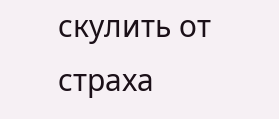скулить от страха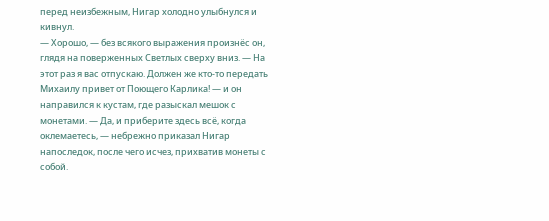перед неизбежным, Нигар холодно улыбнулся и кивнул.
— Хорошо, — без всякого выражения произнёс он, глядя на поверженных Светлых сверху вниз. — На этот раз я вас отпускаю. Должен же кто-то передать Михаилу привет от Поющего Карлика! — и он направился к кустам, где разыскал мешок с монетами. — Да, и приберите здесь всё, когда оклемаетесь, — небрежно приказал Нигар напоследок, после чего исчез, прихватив монеты с собой.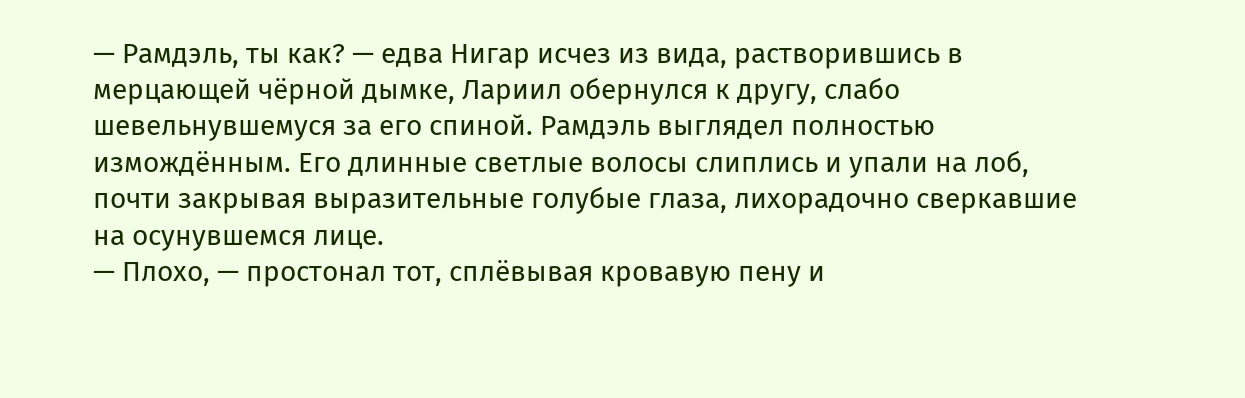— Рамдэль, ты как? — едва Нигар исчез из вида, растворившись в мерцающей чёрной дымке, Лариил обернулся к другу, слабо шевельнувшемуся за его спиной. Рамдэль выглядел полностью измождённым. Его длинные светлые волосы слиплись и упали на лоб, почти закрывая выразительные голубые глаза, лихорадочно сверкавшие на осунувшемся лице.
— Плохо, — простонал тот, сплёвывая кровавую пену и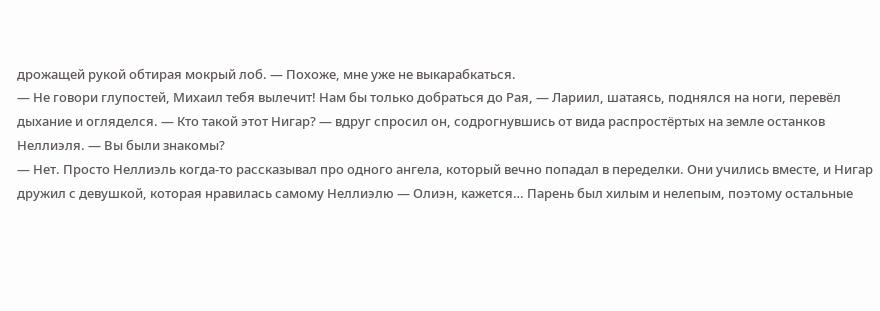дрожащей рукой обтирая мокрый лоб. — Похоже, мне уже не выкарабкаться.
— Не говори глупостей, Михаил тебя вылечит! Нам бы только добраться до Рая, — Лариил, шатаясь, поднялся на ноги, перевёл дыхание и огляделся. — Кто такой этот Нигар? — вдруг спросил он, содрогнувшись от вида распростёртых на земле останков Неллиэля. — Вы были знакомы?
— Нет. Просто Неллиэль когда-то рассказывал про одного ангела, который вечно попадал в переделки. Они учились вместе, и Нигар дружил с девушкой, которая нравилась самому Неллиэлю — Олиэн, кажется… Парень был хилым и нелепым, поэтому остальные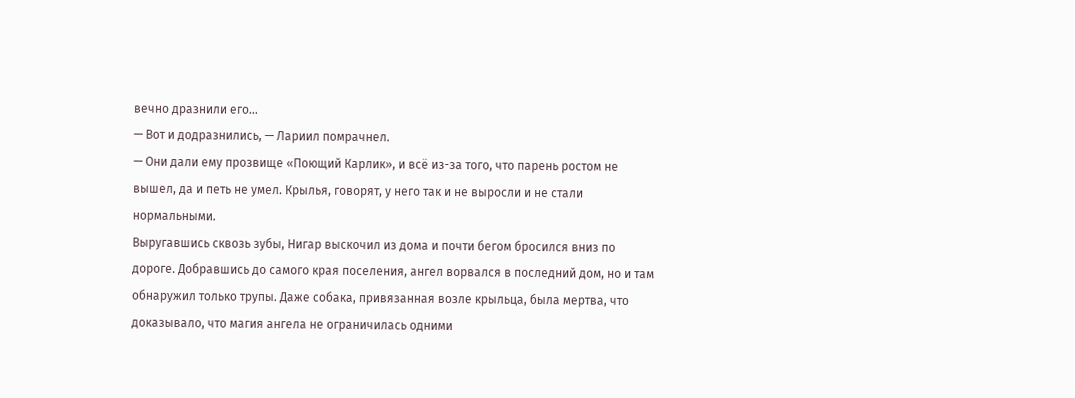вечно дразнили его…
— Вот и додразнились, — Лариил помрачнел.
— Они дали ему прозвище «Поющий Карлик», и всё из-за того, что парень ростом не вышел, да и петь не умел. Крылья, говорят, у него так и не выросли и не стали нормальными.
Выругавшись сквозь зубы, Нигар выскочил из дома и почти бегом бросился вниз по дороге. Добравшись до самого края поселения, ангел ворвался в последний дом, но и там обнаружил только трупы. Даже собака, привязанная возле крыльца, была мертва, что доказывало, что магия ангела не ограничилась одними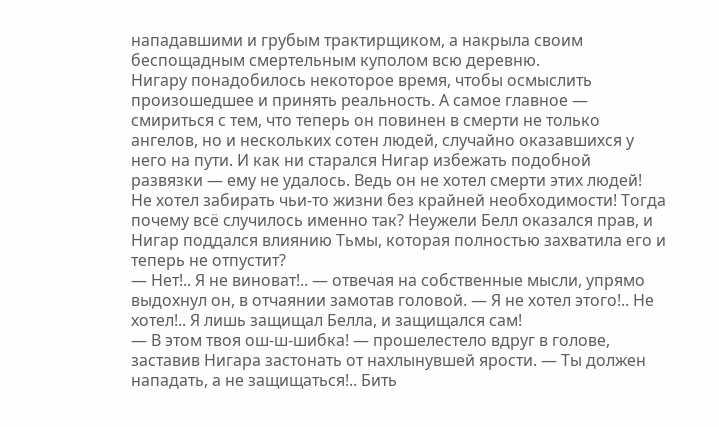нападавшими и грубым трактирщиком, а накрыла своим беспощадным смертельным куполом всю деревню.
Нигару понадобилось некоторое время, чтобы осмыслить произошедшее и принять реальность. А самое главное — смириться с тем, что теперь он повинен в смерти не только ангелов, но и нескольких сотен людей, случайно оказавшихся у него на пути. И как ни старался Нигар избежать подобной развязки — ему не удалось. Ведь он не хотел смерти этих людей! Не хотел забирать чьи-то жизни без крайней необходимости! Тогда почему всё случилось именно так? Неужели Белл оказался прав, и Нигар поддался влиянию Тьмы, которая полностью захватила его и теперь не отпустит?
— Нет!.. Я не виноват!.. — отвечая на собственные мысли, упрямо выдохнул он, в отчаянии замотав головой. — Я не хотел этого!.. Не хотел!.. Я лишь защищал Белла, и защищался сам!
— В этом твоя ош-ш-шибка! — прошелестело вдруг в голове, заставив Нигара застонать от нахлынувшей ярости. — Ты должен нападать, а не защищаться!.. Бить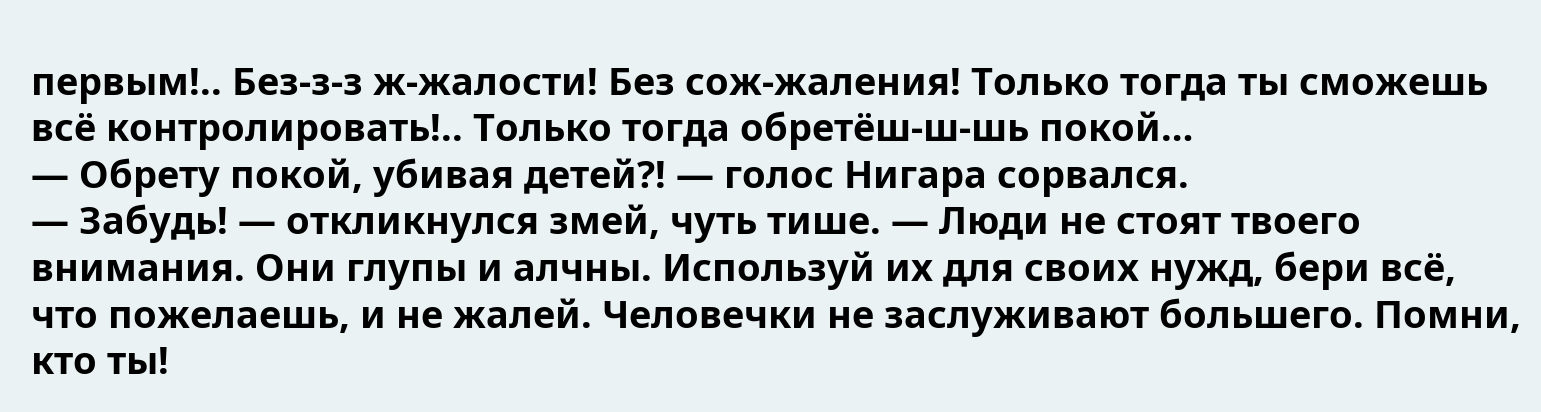первым!.. Без-з-з ж-жалости! Без сож-жаления! Только тогда ты сможешь всё контролировать!.. Только тогда обретёш-ш-шь покой…
— Обрету покой, убивая детей?! — голос Нигара сорвался.
— Забудь! — откликнулся змей, чуть тише. — Люди не стоят твоего внимания. Они глупы и алчны. Используй их для своих нужд, бери всё, что пожелаешь, и не жалей. Человечки не заслуживают большего. Помни, кто ты!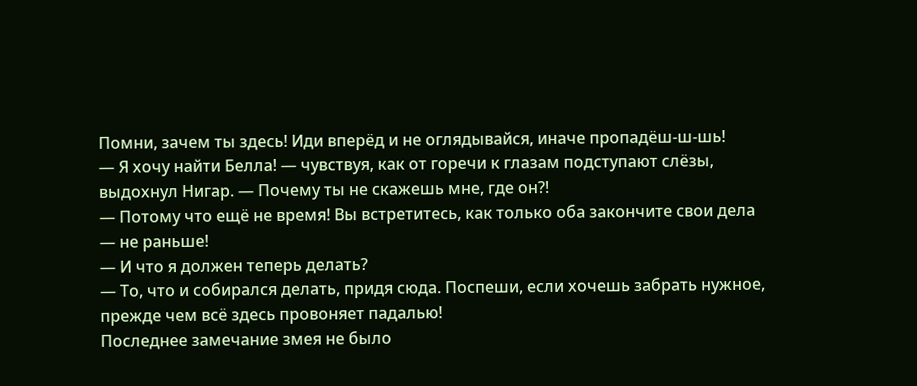Помни, зачем ты здесь! Иди вперёд и не оглядывайся, иначе пропадёш-ш-шь!
— Я хочу найти Белла! — чувствуя, как от горечи к глазам подступают слёзы, выдохнул Нигар. — Почему ты не скажешь мне, где он?!
— Потому что ещё не время! Вы встретитесь, как только оба закончите свои дела — не раньше!
— И что я должен теперь делать?
— То, что и собирался делать, придя сюда. Поспеши, если хочешь забрать нужное, прежде чем всё здесь провоняет падалью!
Последнее замечание змея не было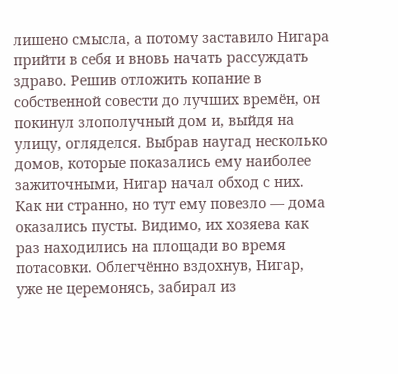лишено смысла, а потому заставило Нигара прийти в себя и вновь начать рассуждать здраво. Решив отложить копание в собственной совести до лучших времён, он покинул злополучный дом и, выйдя на улицу, огляделся. Выбрав наугад несколько домов, которые показались ему наиболее зажиточными, Нигар начал обход с них.
Как ни странно, но тут ему повезло — дома оказались пусты. Видимо, их хозяева как раз находились на площади во время потасовки. Облегчённо вздохнув, Нигар, уже не церемонясь, забирал из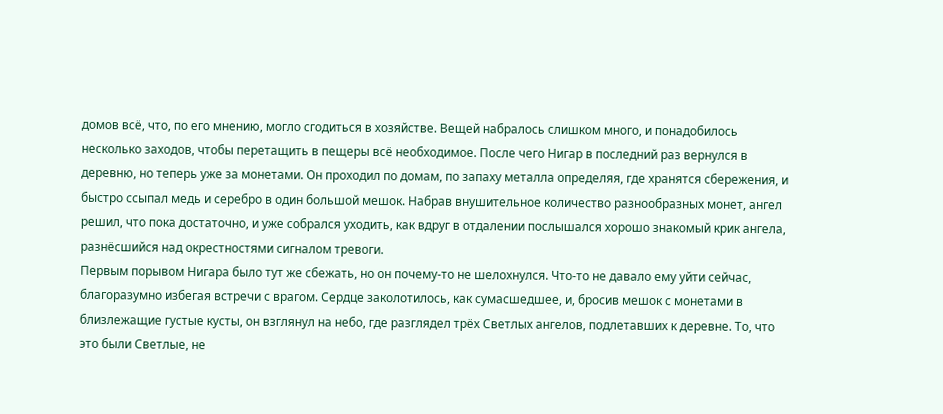домов всё, что, по его мнению, могло сгодиться в хозяйстве. Вещей набралось слишком много, и понадобилось несколько заходов, чтобы перетащить в пещеры всё необходимое. После чего Нигар в последний раз вернулся в деревню, но теперь уже за монетами. Он проходил по домам, по запаху металла определяя, где хранятся сбережения, и быстро ссыпал медь и серебро в один большой мешок. Набрав внушительное количество разнообразных монет, ангел решил, что пока достаточно, и уже собрался уходить, как вдруг в отдалении послышался хорошо знакомый крик ангела, разнёсшийся над окрестностями сигналом тревоги.
Первым порывом Нигара было тут же сбежать, но он почему-то не шелохнулся. Что-то не давало ему уйти сейчас, благоразумно избегая встречи с врагом. Сердце заколотилось, как сумасшедшее, и, бросив мешок с монетами в близлежащие густые кусты, он взглянул на небо, где разглядел трёх Светлых ангелов, подлетавших к деревне. То, что это были Светлые, не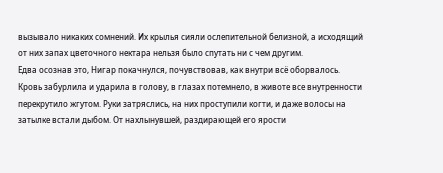вызывало никаких сомнений. Их крылья сияли ослепительной белизной, а исходящий от них запах цветочного нектара нельзя было спутать ни с чем другим.
Едва осознав это, Нигар покачнулся, почувствовав, как внутри всё оборвалось. Кровь забурлила и ударила в голову, в глазах потемнело, в животе все внутренности перекрутило жгутом. Руки затряслись, на них проступили когти, и даже волосы на затылке встали дыбом. От нахлынувшей, раздирающей его ярости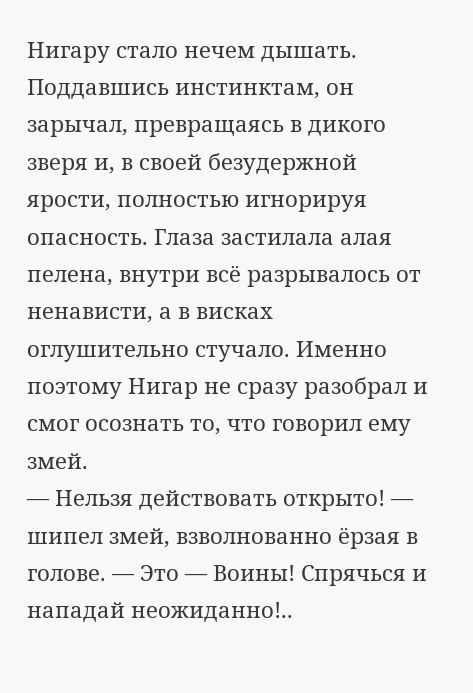Нигару стало нечем дышать. Поддавшись инстинктам, он зарычал, превращаясь в дикого зверя и, в своей безудержной ярости, полностью игнорируя опасность. Глаза застилала алая пелена, внутри всё разрывалось от ненависти, а в висках оглушительно стучало. Именно поэтому Нигар не сразу разобрал и смог осознать то, что говорил ему змей.
— Нельзя действовать открыто! — шипел змей, взволнованно ёрзая в голове. — Это — Воины! Спрячься и нападай неожиданно!..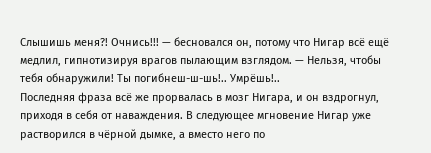Слышишь меня?! Очнись!!! — бесновался он, потому что Нигар всё ещё медлил, гипнотизируя врагов пылающим взглядом. — Нельзя, чтобы тебя обнаружили! Ты погибнеш-ш-шь!.. Умрёшь!..
Последняя фраза всё же прорвалась в мозг Нигара, и он вздрогнул, приходя в себя от наваждения. В следующее мгновение Нигар уже растворился в чёрной дымке, а вместо него по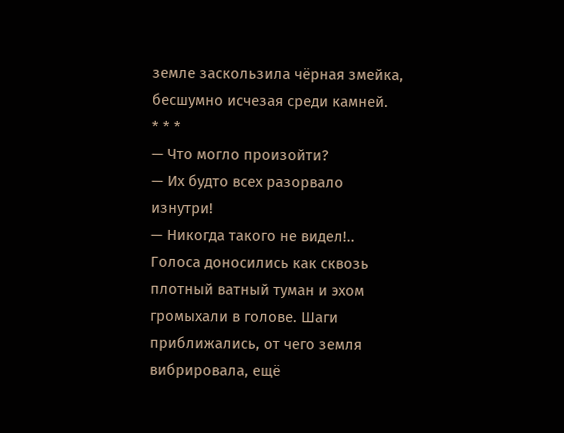земле заскользила чёрная змейка, бесшумно исчезая среди камней.
* * *
— Что могло произойти?
— Их будто всех разорвало изнутри!
— Никогда такого не видел!..
Голоса доносились как сквозь плотный ватный туман и эхом громыхали в голове. Шаги приближались, от чего земля вибрировала, ещё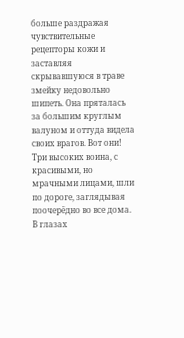больше раздражая чувствительные рецепторы кожи и заставляя скрывавшуюся в траве змейку недовольно шипеть. Она пряталась за большим круглым валуном и оттуда видела своих врагов. Вот они! Три высоких воина, с красивыми, но мрачными лицами, шли по дороге, заглядывая поочерёдно во все дома. В глазах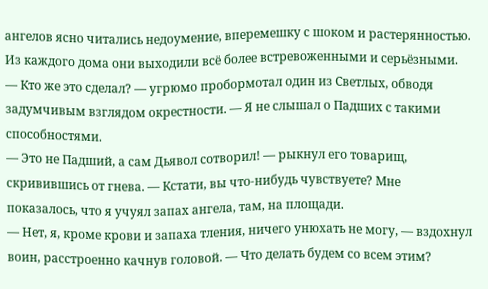ангелов ясно читались недоумение, вперемешку с шоком и растерянностью. Из каждого дома они выходили всё более встревоженными и серьёзными.
— Кто же это сделал? — угрюмо пробормотал один из Светлых, обводя задумчивым взглядом окрестности. — Я не слышал о Падших с такими способностями.
— Это не Падший, а сам Дьявол сотворил! — рыкнул его товарищ, скривившись от гнева. — Кстати, вы что-нибудь чувствуете? Мне показалось, что я учуял запах ангела, там, на площади.
— Нет, я, кроме крови и запаха тления, ничего унюхать не могу, — вздохнул воин, расстроенно качнув головой. — Что делать будем со всем этим?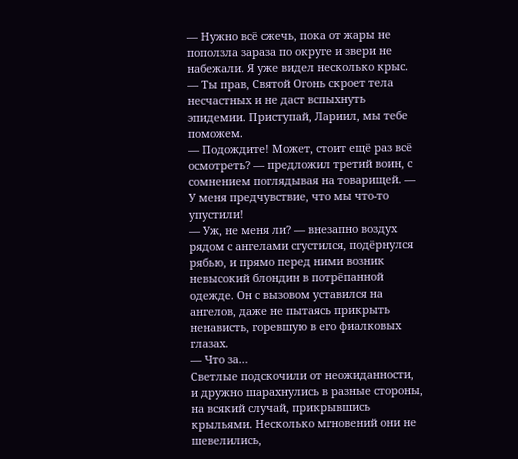— Нужно всё сжечь, пока от жары не поползла зараза по округе и звери не набежали. Я уже видел несколько крыс.
— Ты прав, Святой Огонь скроет тела несчастных и не даст вспыхнуть эпидемии. Приступай, Лариил, мы тебе поможем.
— Подождите! Может, стоит ещё раз всё осмотреть? — предложил третий воин, с сомнением поглядывая на товарищей. — У меня предчувствие, что мы что-то упустили!
— Уж, не меня ли? — внезапно воздух рядом с ангелами сгустился, подёрнулся рябью, и прямо перед ними возник невысокий блондин в потрёпанной одежде. Он с вызовом уставился на ангелов, даже не пытаясь прикрыть ненависть, горевшую в его фиалковых глазах.
— Что за…
Светлые подскочили от неожиданности, и дружно шарахнулись в разные стороны, на всякий случай, прикрывшись крыльями. Несколько мгновений они не шевелились,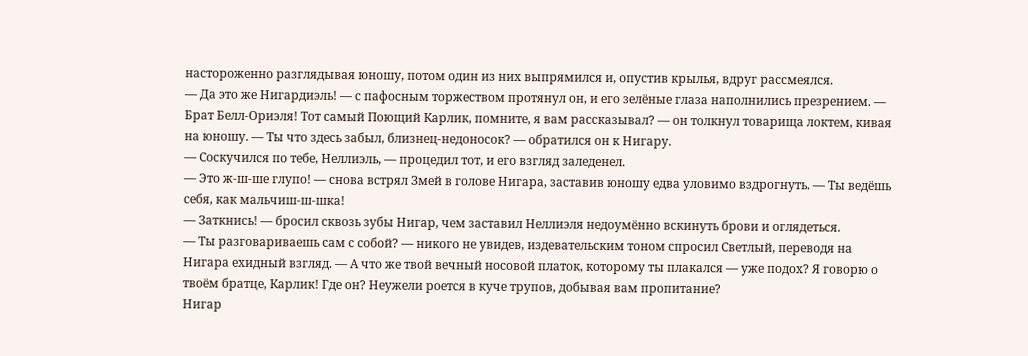настороженно разглядывая юношу, потом один из них выпрямился и, опустив крылья, вдруг рассмеялся.
— Да это же Нигардиэль! — с пафосным торжеством протянул он, и его зелёные глаза наполнились презрением. — Брат Белл-Ориэля! Тот самый Поющий Карлик, помните, я вам рассказывал? — он толкнул товарища локтем, кивая на юношу. — Ты что здесь забыл, близнец-недоносок? — обратился он к Нигару.
— Соскучился по тебе, Неллиэль, — процедил тот, и его взгляд заледенел.
— Это ж-ш-ше глупо! — снова встрял Змей в голове Нигара, заставив юношу едва уловимо вздрогнуть. — Ты ведёшь себя, как мальчиш-ш-шка!
— Заткнись! — бросил сквозь зубы Нигар, чем заставил Неллиэля недоумённо вскинуть брови и оглядеться.
— Ты разговариваешь сам с собой? — никого не увидев, издевательским тоном спросил Светлый, переводя на Нигара ехидный взгляд. — А что же твой вечный носовой платок, которому ты плакался — уже подох? Я говорю о твоём братце, Карлик! Где он? Неужели роется в куче трупов, добывая вам пропитание?
Нигар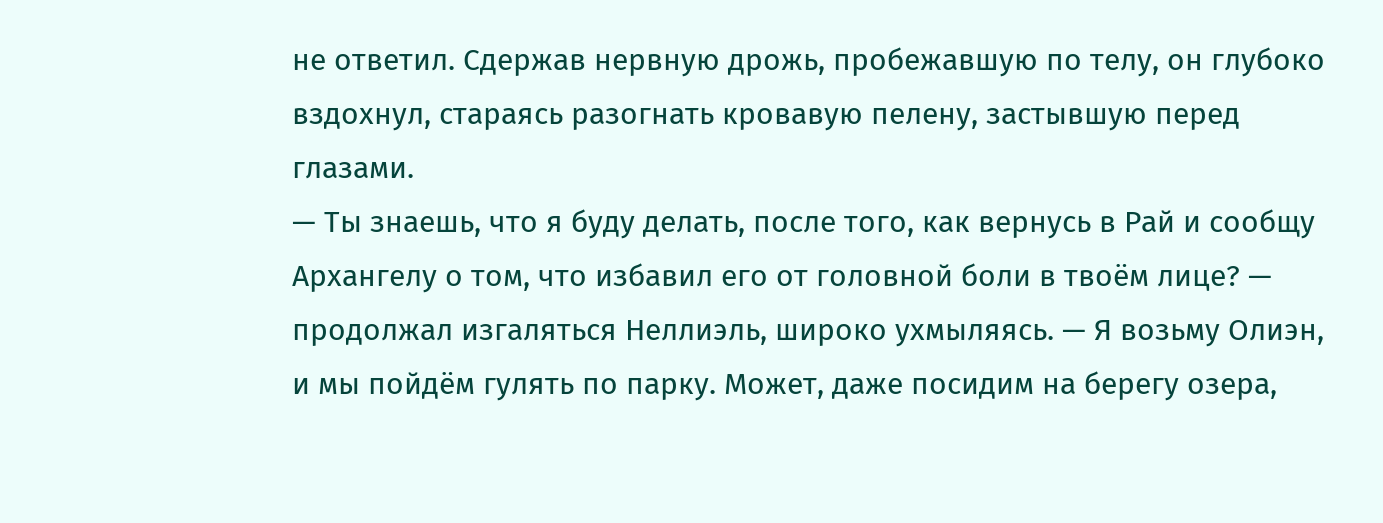не ответил. Сдержав нервную дрожь, пробежавшую по телу, он глубоко вздохнул, стараясь разогнать кровавую пелену, застывшую перед глазами.
— Ты знаешь, что я буду делать, после того, как вернусь в Рай и сообщу Архангелу о том, что избавил его от головной боли в твоём лице? — продолжал изгаляться Неллиэль, широко ухмыляясь. — Я возьму Олиэн, и мы пойдём гулять по парку. Может, даже посидим на берегу озера,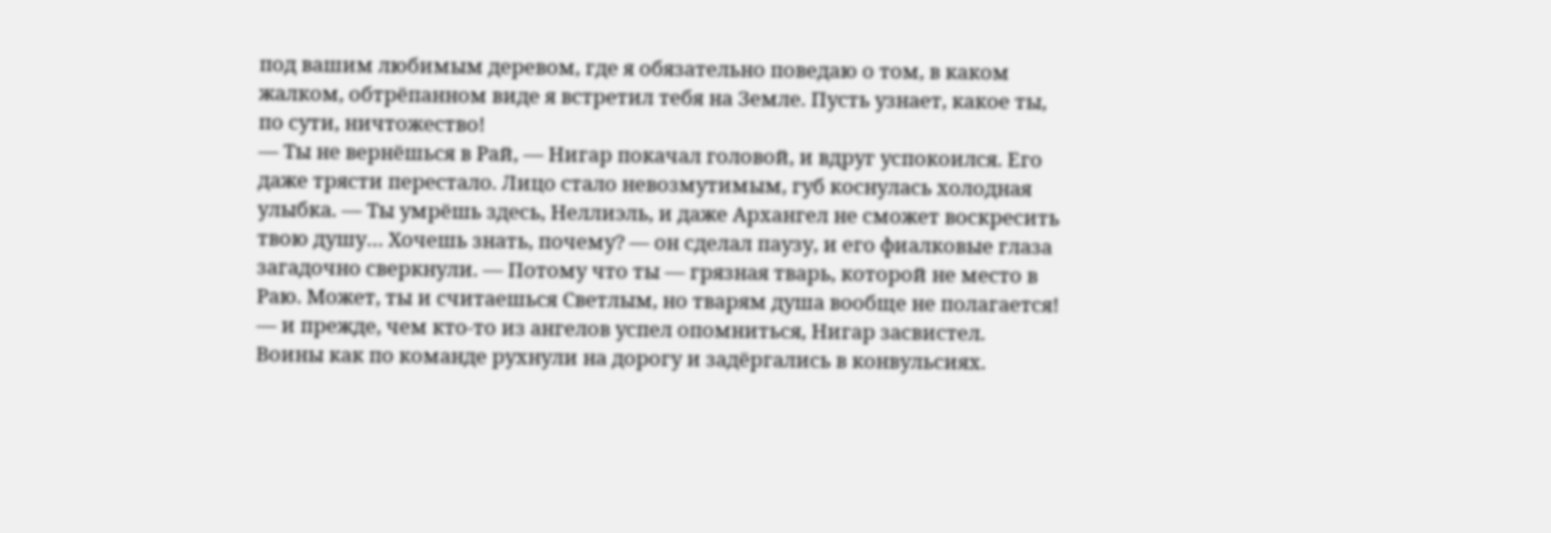под вашим любимым деревом, где я обязательно поведаю о том, в каком жалком, обтрёпанном виде я встретил тебя на Земле. Пусть узнает, какое ты, по сути, ничтожество!
— Ты не вернёшься в Рай, — Нигар покачал головой, и вдруг успокоился. Его даже трясти перестало. Лицо стало невозмутимым, губ коснулась холодная улыбка. — Ты умрёшь здесь, Неллиэль, и даже Архангел не сможет воскресить твою душу… Хочешь знать, почему? — он сделал паузу, и его фиалковые глаза загадочно сверкнули. — Потому что ты — грязная тварь, которой не место в Раю. Может, ты и считаешься Светлым, но тварям душа вообще не полагается! — и прежде, чем кто-то из ангелов успел опомниться, Нигар засвистел.
Воины как по команде рухнули на дорогу и задёргались в конвульсиях.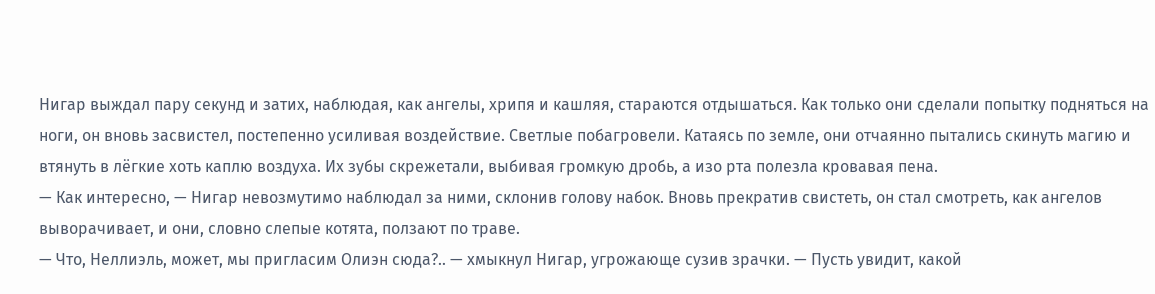Нигар выждал пару секунд и затих, наблюдая, как ангелы, хрипя и кашляя, стараются отдышаться. Как только они сделали попытку подняться на ноги, он вновь засвистел, постепенно усиливая воздействие. Светлые побагровели. Катаясь по земле, они отчаянно пытались скинуть магию и втянуть в лёгкие хоть каплю воздуха. Их зубы скрежетали, выбивая громкую дробь, а изо рта полезла кровавая пена.
— Как интересно, — Нигар невозмутимо наблюдал за ними, склонив голову набок. Вновь прекратив свистеть, он стал смотреть, как ангелов выворачивает, и они, словно слепые котята, ползают по траве.
— Что, Неллиэль, может, мы пригласим Олиэн сюда?.. — хмыкнул Нигар, угрожающе сузив зрачки. — Пусть увидит, какой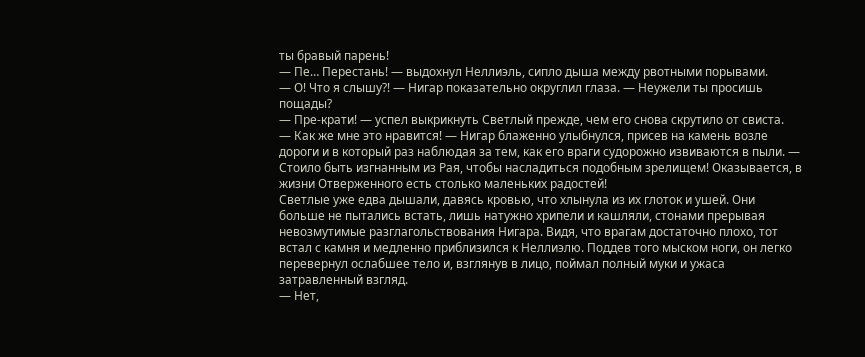ты бравый парень!
— Пе… Перестань! — выдохнул Неллиэль, сипло дыша между рвотными порывами.
— О! Что я слышу?! — Нигар показательно округлил глаза. — Неужели ты просишь пощады?
— Пре-крати! — успел выкрикнуть Светлый прежде, чем его снова скрутило от свиста.
— Как же мне это нравится! — Нигар блаженно улыбнулся, присев на камень возле дороги и в который раз наблюдая за тем, как его враги судорожно извиваются в пыли. — Стоило быть изгнанным из Рая, чтобы насладиться подобным зрелищем! Оказывается, в жизни Отверженного есть столько маленьких радостей!
Светлые уже едва дышали, давясь кровью, что хлынула из их глоток и ушей. Они больше не пытались встать, лишь натужно хрипели и кашляли, стонами прерывая невозмутимые разглагольствования Нигара. Видя, что врагам достаточно плохо, тот встал с камня и медленно приблизился к Неллиэлю. Поддев того мыском ноги, он легко перевернул ослабшее тело и, взглянув в лицо, поймал полный муки и ужаса затравленный взгляд.
— Нет,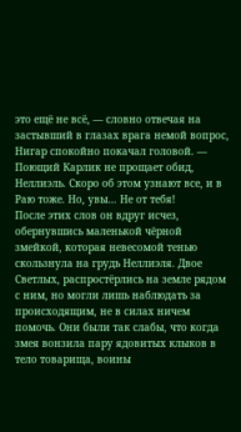это ещё не всё, — словно отвечая на застывший в глазах врага немой вопрос, Нигар спокойно покачал головой. — Поющий Карлик не прощает обид, Неллиэль. Скоро об этом узнают все, и в Раю тоже. Но, увы… Не от тебя!
После этих слов он вдруг исчез, обернувшись маленькой чёрной змейкой, которая невесомой тенью скользнула на грудь Неллиэля. Двое Светлых, распростёрлись на земле рядом с ним, но могли лишь наблюдать за происходящим, не в силах ничем помочь. Они были так слабы, что когда змея вонзила пару ядовитых клыков в тело товарища, воины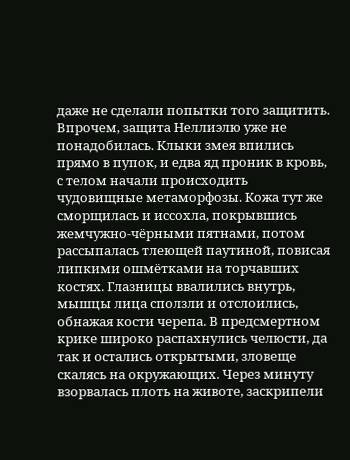даже не сделали попытки того защитить. Впрочем, защита Неллиэлю уже не понадобилась. Клыки змея впились прямо в пупок, и едва яд проник в кровь, с телом начали происходить чудовищные метаморфозы. Кожа тут же сморщилась и иссохла, покрывшись жемчужно-чёрными пятнами, потом рассыпалась тлеющей паутиной, повисая липкими ошмётками на торчавших костях. Глазницы ввалились внутрь, мышцы лица сползли и отслоились, обнажая кости черепа. В предсмертном крике широко распахнулись челюсти, да так и остались открытыми, зловеще скалясь на окружающих. Через минуту взорвалась плоть на животе, заскрипели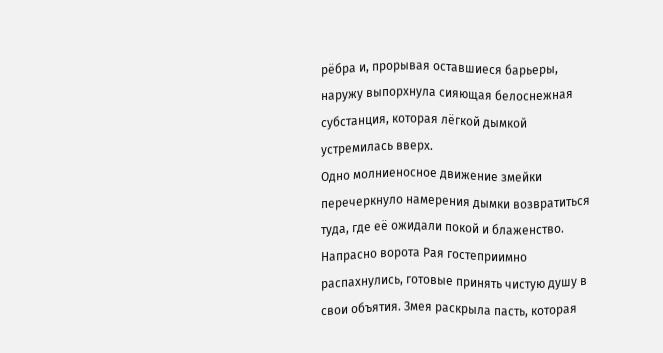рёбра и, прорывая оставшиеся барьеры, наружу выпорхнула сияющая белоснежная субстанция, которая лёгкой дымкой устремилась вверх.
Одно молниеносное движение змейки перечеркнуло намерения дымки возвратиться туда, где её ожидали покой и блаженство. Напрасно ворота Рая гостеприимно распахнулись, готовые принять чистую душу в свои объятия. Змея раскрыла пасть, которая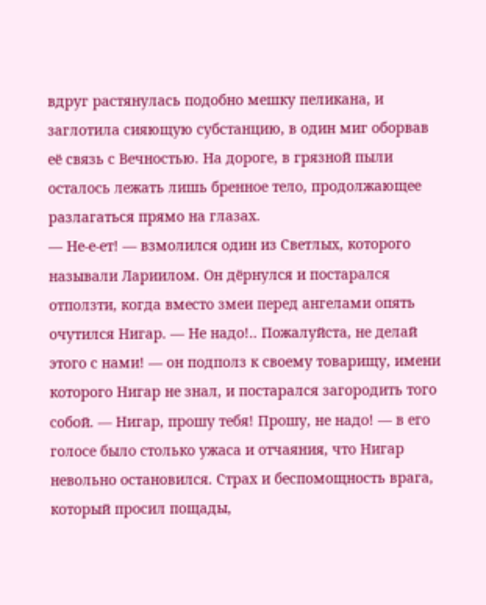вдруг растянулась подобно мешку пеликана, и заглотила сияющую субстанцию, в один миг оборвав её связь с Вечностью. На дороге, в грязной пыли осталось лежать лишь бренное тело, продолжающее разлагаться прямо на глазах.
— Не-е-ет! — взмолился один из Светлых, которого называли Лариилом. Он дёрнулся и постарался отползти, когда вместо змеи перед ангелами опять очутился Нигар. — Не надо!.. Пожалуйста, не делай этого с нами! — он подполз к своему товарищу, имени которого Нигар не знал, и постарался загородить того собой. — Нигар, прошу тебя! Прошу, не надо! — в его голосе было столько ужаса и отчаяния, что Нигар невольно остановился. Страх и беспомощность врага, который просил пощады,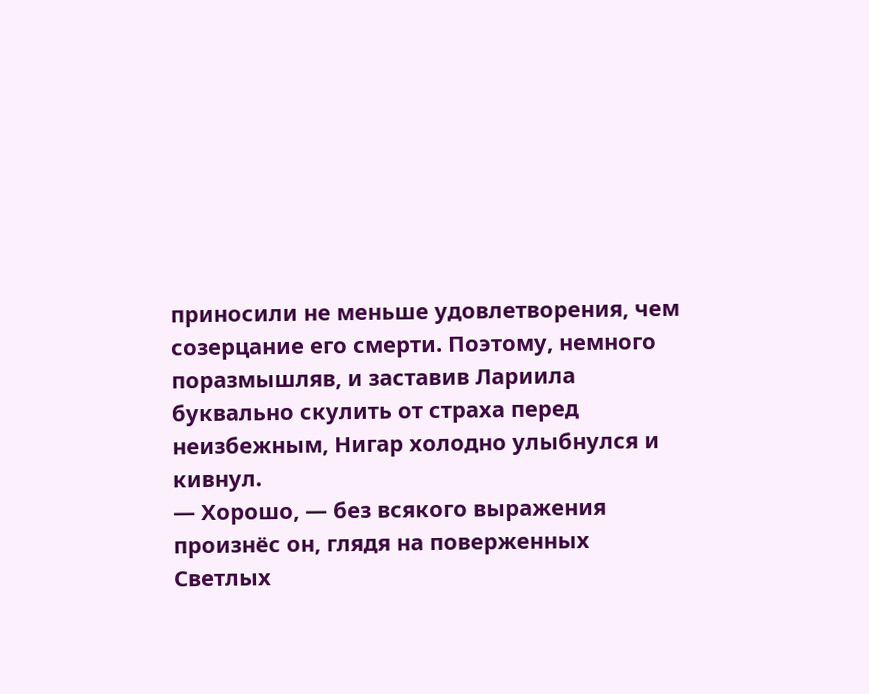приносили не меньше удовлетворения, чем созерцание его смерти. Поэтому, немного поразмышляв, и заставив Лариила буквально скулить от страха перед неизбежным, Нигар холодно улыбнулся и кивнул.
— Хорошо, — без всякого выражения произнёс он, глядя на поверженных Светлых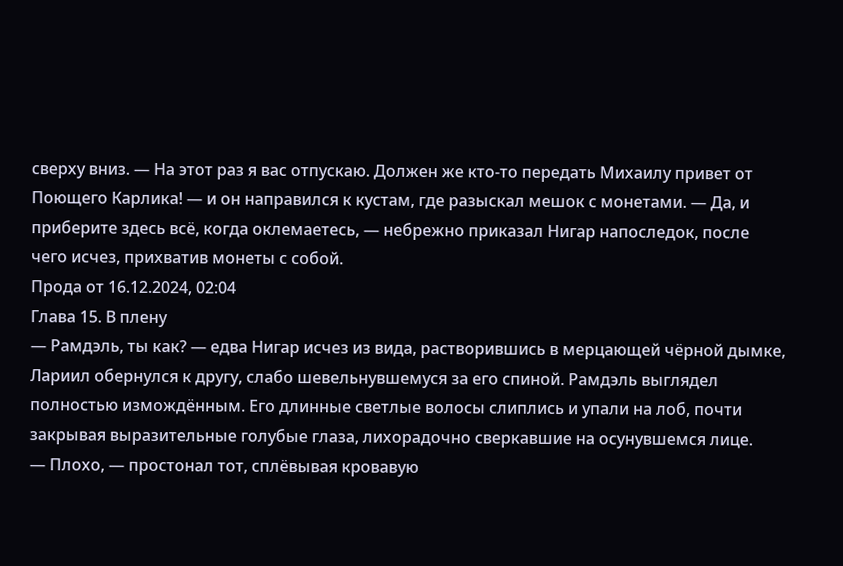сверху вниз. — На этот раз я вас отпускаю. Должен же кто-то передать Михаилу привет от Поющего Карлика! — и он направился к кустам, где разыскал мешок с монетами. — Да, и приберите здесь всё, когда оклемаетесь, — небрежно приказал Нигар напоследок, после чего исчез, прихватив монеты с собой.
Прода от 16.12.2024, 02:04
Глава 15. В плену
— Рамдэль, ты как? — едва Нигар исчез из вида, растворившись в мерцающей чёрной дымке, Лариил обернулся к другу, слабо шевельнувшемуся за его спиной. Рамдэль выглядел полностью измождённым. Его длинные светлые волосы слиплись и упали на лоб, почти закрывая выразительные голубые глаза, лихорадочно сверкавшие на осунувшемся лице.
— Плохо, — простонал тот, сплёвывая кровавую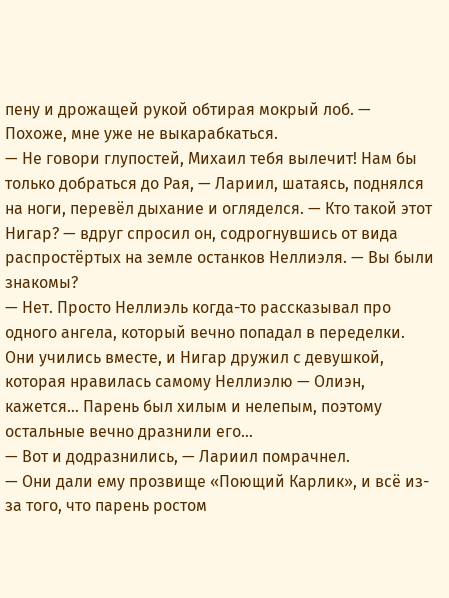пену и дрожащей рукой обтирая мокрый лоб. — Похоже, мне уже не выкарабкаться.
— Не говори глупостей, Михаил тебя вылечит! Нам бы только добраться до Рая, — Лариил, шатаясь, поднялся на ноги, перевёл дыхание и огляделся. — Кто такой этот Нигар? — вдруг спросил он, содрогнувшись от вида распростёртых на земле останков Неллиэля. — Вы были знакомы?
— Нет. Просто Неллиэль когда-то рассказывал про одного ангела, который вечно попадал в переделки. Они учились вместе, и Нигар дружил с девушкой, которая нравилась самому Неллиэлю — Олиэн, кажется… Парень был хилым и нелепым, поэтому остальные вечно дразнили его…
— Вот и додразнились, — Лариил помрачнел.
— Они дали ему прозвище «Поющий Карлик», и всё из-за того, что парень ростом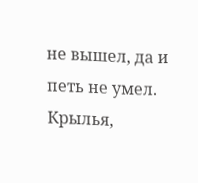не вышел, да и петь не умел. Крылья,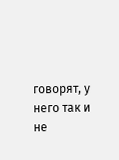говорят, у него так и не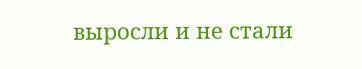выросли и не стали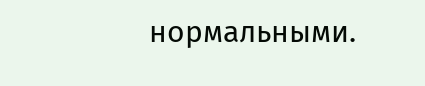нормальными.